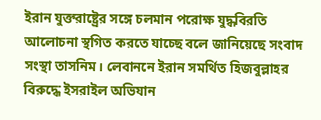ইরান যুক্তরাষ্ট্রের সঙ্গে চলমান পরোক্ষ যুদ্ধবিরতি আলোচনা স্থগিত করতে যাচ্ছে বলে জানিয়েছে সংবাদ সংস্থা তাসনিম। লেবাননে ইরান সমর্থিত হিজবুল্লাহর বিরুদ্ধে ইসরাইল অভিযান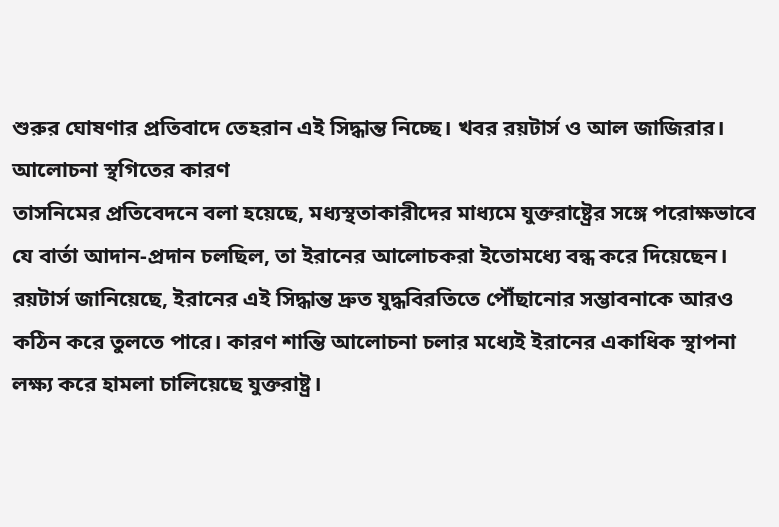শুরুর ঘোষণার প্রতিবাদে তেহরান এই সিদ্ধান্ত নিচ্ছে। খবর রয়টার্স ও আল জাজিরার।
আলোচনা স্থগিতের কারণ
তাসনিমের প্রতিবেদনে বলা হয়েছে, মধ্যস্থতাকারীদের মাধ্যমে যুক্তরাষ্ট্রের সঙ্গে পরোক্ষভাবে যে বার্তা আদান-প্রদান চলছিল, তা ইরানের আলোচকরা ইতোমধ্যে বন্ধ করে দিয়েছেন। রয়টার্স জানিয়েছে, ইরানের এই সিদ্ধান্ত দ্রুত যুদ্ধবিরতিতে পৌঁছানোর সম্ভাবনাকে আরও কঠিন করে তুলতে পারে। কারণ শান্তি আলোচনা চলার মধ্যেই ইরানের একাধিক স্থাপনা লক্ষ্য করে হামলা চালিয়েছে যুক্তরাষ্ট্র।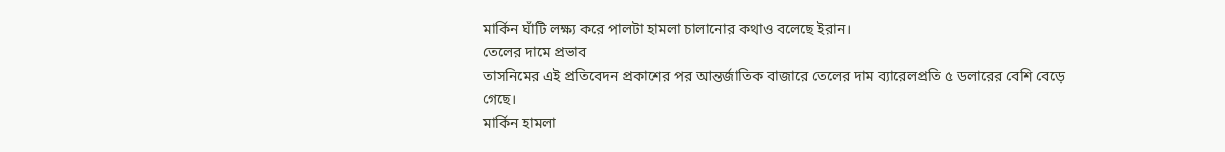মার্কিন ঘাঁটি লক্ষ্য করে পালটা হামলা চালানোর কথাও বলেছে ইরান।
তেলের দামে প্রভাব
তাসনিমের এই প্রতিবেদন প্রকাশের পর আন্তর্জাতিক বাজারে তেলের দাম ব্যারেলপ্রতি ৫ ডলারের বেশি বেড়ে গেছে।
মার্কিন হামলা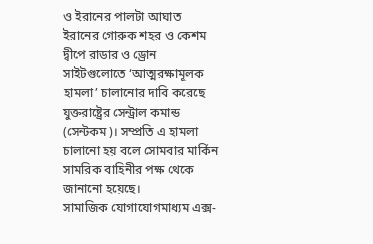ও ইরানের পালটা আঘাত
ইরানের গোরুক শহর ও কেশম দ্বীপে রাডার ও ড্রোন সাইটগুলোতে ‘আত্মরক্ষামূলক হামলা’ চালানোর দাবি করেছে যুক্তরাষ্ট্রের সেন্ট্রাল কমান্ড (সেন্টকম)। সম্প্রতি এ হামলা চালানো হয় বলে সোমবার মার্কিন সামরিক বাহিনীর পক্ষ থেকে জানানো হয়েছে।
সামাজিক যোগাযোগমাধ্যম এক্স-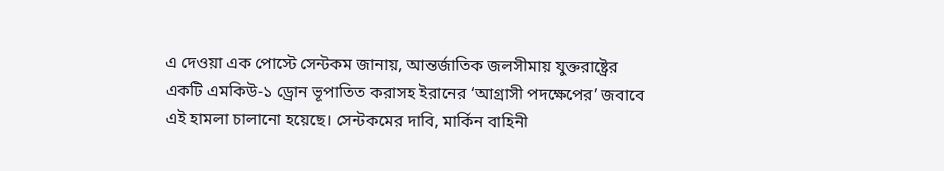এ দেওয়া এক পোস্টে সেন্টকম জানায়, আন্তর্জাতিক জলসীমায় যুক্তরাষ্ট্রের একটি এমকিউ-১ ড্রোন ভূপাতিত করাসহ ইরানের ‘আগ্রাসী পদক্ষেপের’ জবাবে এই হামলা চালানো হয়েছে। সেন্টকমের দাবি, মার্কিন বাহিনী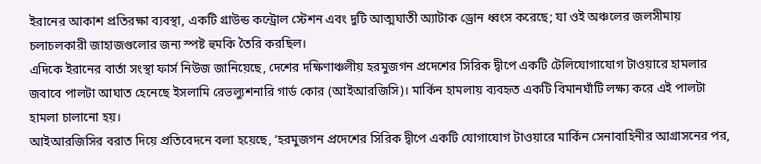ইরানের আকাশ প্রতিরক্ষা ব্যবস্থা, একটি গ্রাউন্ড কন্ট্রোল স্টেশন এবং দুটি আত্মঘাতী অ্যাটাক ড্রোন ধ্বংস করেছে; যা ওই অঞ্চলের জলসীমায় চলাচলকারী জাহাজগুলোর জন্য স্পষ্ট হুমকি তৈরি করছিল।
এদিকে ইরানের বার্তা সংস্থা ফার্স নিউজ জানিয়েছে, দেশের দক্ষিণাঞ্চলীয় হরমুজগন প্রদেশের সিরিক দ্বীপে একটি টেলিযোগাযোগ টাওয়ারে হামলার জবাবে পালটা আঘাত হেনেছে ইসলামি রেভল্যুশনারি গার্ড কোর (আইআরজিসি)। মার্কিন হামলায় ব্যবহৃত একটি বিমানঘাঁটি লক্ষ্য করে এই পালটা হামলা চালানো হয়।
আইআরজিসির বরাত দিয়ে প্রতিবেদনে বলা হয়েছে, ‘হরমুজগন প্রদেশের সিরিক দ্বীপে একটি যোগাযোগ টাওয়ারে মার্কিন সেনাবাহিনীর আগ্রাসনের পর,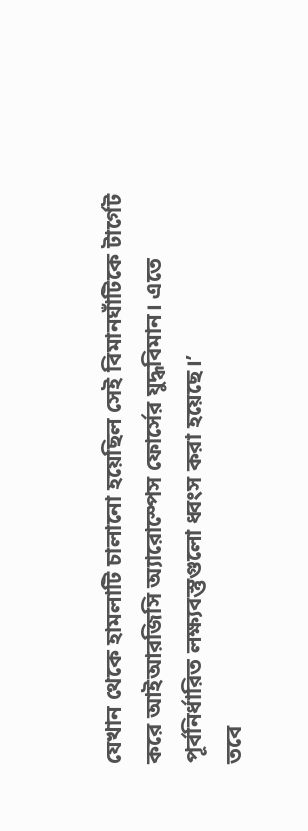যেখান থেকে হামলাটি চালানো হয়েছিল সেই বিমানঘাঁটিকে টার্গেট করে আইআরজিসি অ্যারোস্পেস ফোর্সের যুদ্ধবিমান। এতে পূর্বনির্ধারিত লক্ষ্যবস্তুগুলো ধ্বংস করা হয়েছে।’
তবে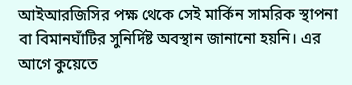আইআরজিসির পক্ষ থেকে সেই মার্কিন সামরিক স্থাপনা বা বিমানঘাঁটির সুনির্দিষ্ট অবস্থান জানানো হয়নি। এর আগে কুয়েতে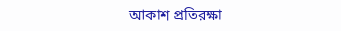আকাশ প্রতিরক্ষা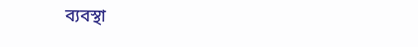ব্যবস্থা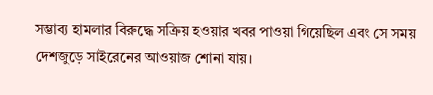সম্ভাব্য হামলার বিরুদ্ধে সক্রিয় হওয়ার খবর পাওয়া গিয়েছিল এবং সে সময় দেশজুড়ে সাইরেনের আওয়াজ শোনা যায়।